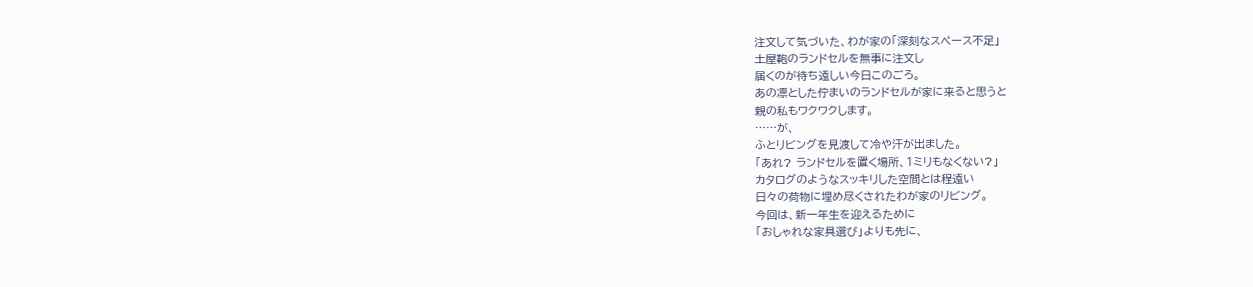注文して気づいた、わが家の「深刻なスペース不足」
土屋鞄のランドセルを無事に注文し
届くのが待ち遠しい今日このごろ。
あの凛とした佇まいのランドセルが家に来ると思うと
親の私もワクワクします。
……が、
ふとリビングを見渡して冷や汗が出ました。
「あれ? ランドセルを置く場所、1ミリもなくない?」
カタログのようなスッキリした空間とは程遠い
日々の荷物に埋め尽くされたわが家のリビング。
今回は、新一年生を迎えるために
「おしゃれな家具選び」よりも先に、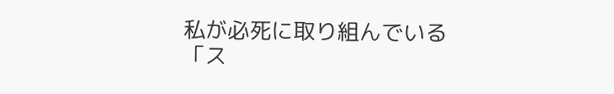私が必死に取り組んでいる
「ス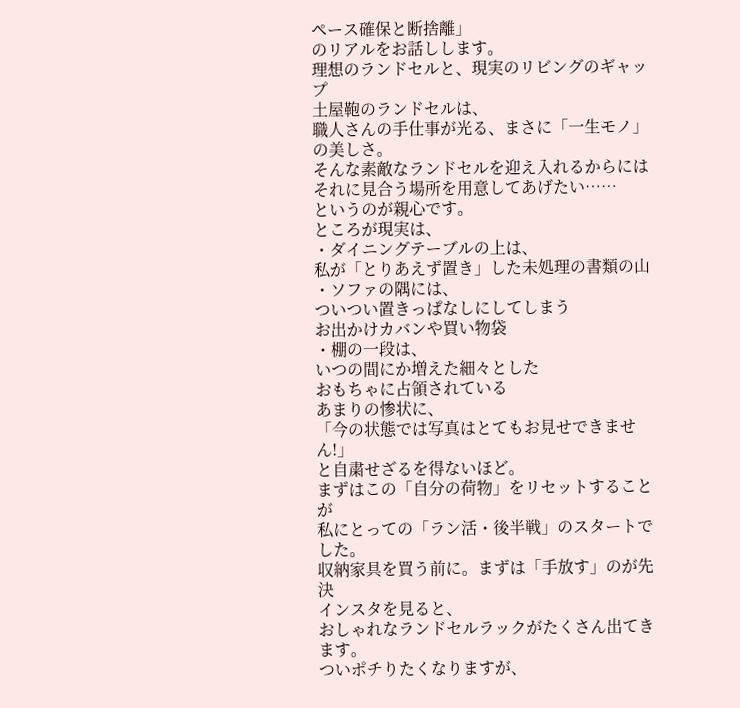ペース確保と断捨離」
のリアルをお話しします。
理想のランドセルと、現実のリビングのギャップ
土屋鞄のランドセルは、
職人さんの手仕事が光る、まさに「一生モノ」の美しさ。
そんな素敵なランドセルを迎え入れるからには
それに見合う場所を用意してあげたい……
というのが親心です。
ところが現実は、
・ダイニングテーブルの上は、
私が「とりあえず置き」した未処理の書類の山
・ソファの隅には、
ついつい置きっぱなしにしてしまう
お出かけカバンや買い物袋
・棚の一段は、
いつの間にか増えた細々とした
おもちゃに占領されている
あまりの惨状に、
「今の状態では写真はとてもお見せできません!」
と自粛せざるを得ないほど。
まずはこの「自分の荷物」をリセットすることが
私にとっての「ラン活・後半戦」のスタートでした。
収納家具を買う前に。まずは「手放す」のが先決
インスタを見ると、
おしゃれなランドセルラックがたくさん出てきます。
ついポチりたくなりますが、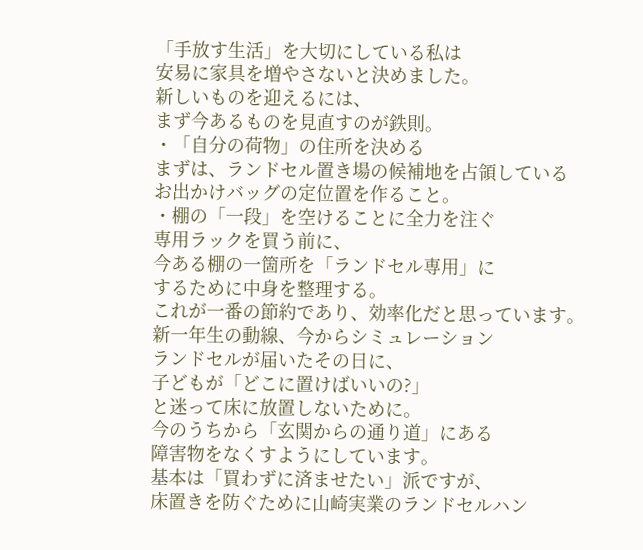「手放す生活」を大切にしている私は
安易に家具を増やさないと決めました。
新しいものを迎えるには、
まず今あるものを見直すのが鉄則。
・「自分の荷物」の住所を決める
まずは、ランドセル置き場の候補地を占領している
お出かけバッグの定位置を作ること。
・棚の「一段」を空けることに全力を注ぐ
専用ラックを買う前に、
今ある棚の一箇所を「ランドセル専用」に
するために中身を整理する。
これが一番の節約であり、効率化だと思っています。
新一年生の動線、今からシミュレーション
ランドセルが届いたその日に、
子どもが「どこに置けばいいの?」
と迷って床に放置しないために。
今のうちから「玄関からの通り道」にある
障害物をなくすようにしています。
基本は「買わずに済ませたい」派ですが、
床置きを防ぐために山崎実業のランドセルハン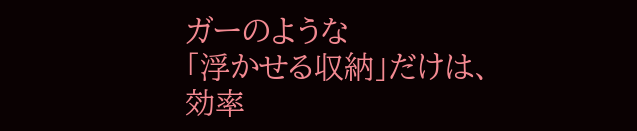ガーのような
「浮かせる収納」だけは、
効率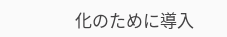化のために導入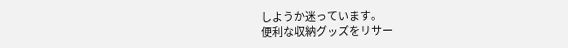しようか迷っています。
便利な収納グッズをリサー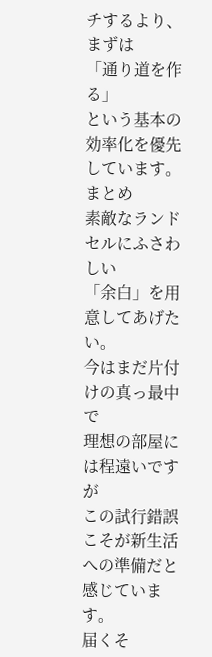チするより、
まずは
「通り道を作る」
という基本の効率化を優先しています。
まとめ
素敵なランドセルにふさわしい
「余白」を用意してあげたい。
今はまだ片付けの真っ最中で
理想の部屋には程遠いですが
この試行錯誤こそが新生活への準備だと感じています。
届くそ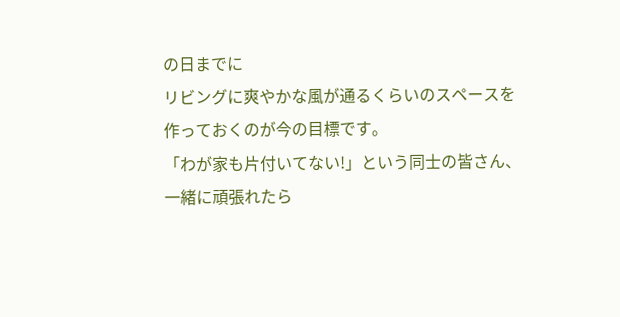の日までに
リビングに爽やかな風が通るくらいのスペースを
作っておくのが今の目標です。
「わが家も片付いてない!」という同士の皆さん、
一緒に頑張れたら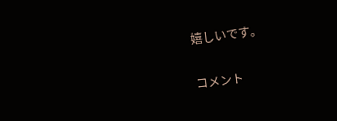嬉しいです。


コメント